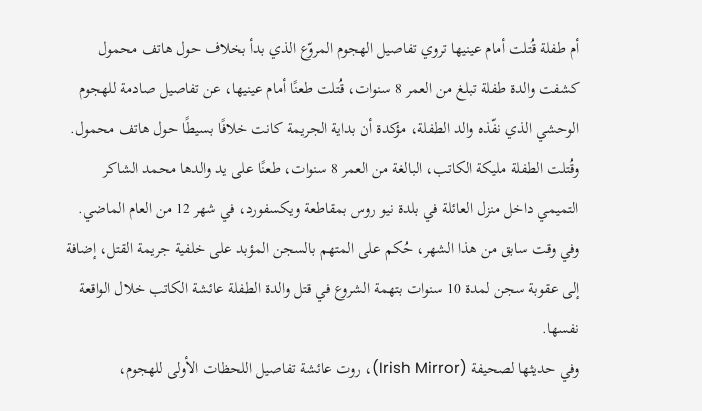أم طفلة قُتلت أمام عينيها تروي تفاصيل الهجوم المروّع الذي بدأ بخلاف حول هاتف محمول
كشفت والدة طفلة تبلغ من العمر 8 سنوات، قُتلت طعنًا أمام عينيها، عن تفاصيل صادمة للهجوم الوحشي الذي نفّذه والد الطفلة، مؤكدة أن بداية الجريمة كانت خلافًا بسيطًا حول هاتف محمول.
وقُتلت الطفلة مليكة الكاتب، البالغة من العمر 8 سنوات، طعنًا على يد والدها محمد الشاكر التميمي داخل منزل العائلة في بلدة نيو روس بمقاطعة ويكسفورد، في شهر 12 من العام الماضي.
وفي وقت سابق من هذا الشهر، حُكم على المتهم بالسجن المؤبد على خلفية جريمة القتل، إضافة إلى عقوبة سجن لمدة 10 سنوات بتهمة الشروع في قتل والدة الطفلة عائشة الكاتب خلال الواقعة نفسها.
وفي حديثها لصحيفة (Irish Mirror)، روت عائشة تفاصيل اللحظات الأولى للهجوم،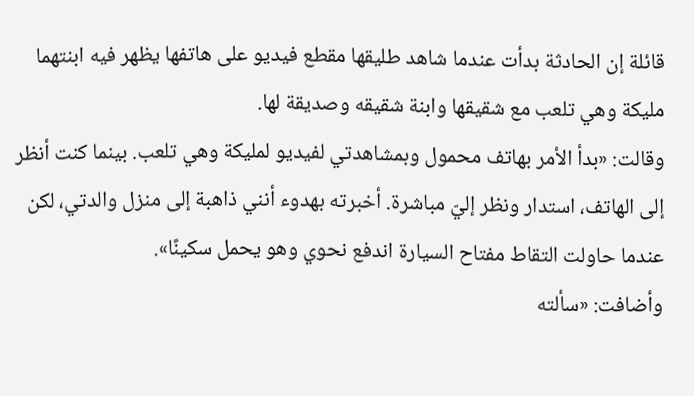قائلة إن الحادثة بدأت عندما شاهد طليقها مقطع فيديو على هاتفها يظهر فيه ابنتهما مليكة وهي تلعب مع شقيقها وابنة شقيقه وصديقة لها.
وقالت: «بدأ الأمر بهاتف محمول وبمشاهدتي لفيديو لمليكة وهي تلعب. بينما كنت أنظر إلى الهاتف، استدار ونظر إليّ مباشرة. أخبرته بهدوء أنني ذاهبة إلى منزل والدتي، لكن عندما حاولت التقاط مفتاح السيارة اندفع نحوي وهو يحمل سكينًا».
وأضافت: «سألته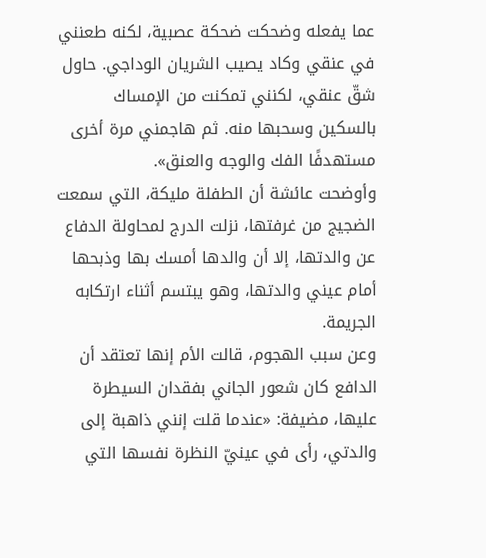عما يفعله وضحكت ضحكة عصبية، لكنه طعنني في عنقي وكاد يصيب الشريان الوداجي. حاول شقّ عنقي، لكنني تمكنت من الإمساك بالسكين وسحبها منه. ثم هاجمني مرة أخرى مستهدفًا الفك والوجه والعنق».
وأوضحت عائشة أن الطفلة مليكة، التي سمعت الضجيج من غرفتها، نزلت الدرج لمحاولة الدفاع عن والدتها، إلا أن والدها أمسك بها وذبحها أمام عيني والدتها، وهو يبتسم أثناء ارتكابه الجريمة.
وعن سبب الهجوم، قالت الأم إنها تعتقد أن الدافع كان شعور الجاني بفقدان السيطرة عليها، مضيفة: «عندما قلت إنني ذاهبة إلى والدتي، رأى في عينيّ النظرة نفسها التي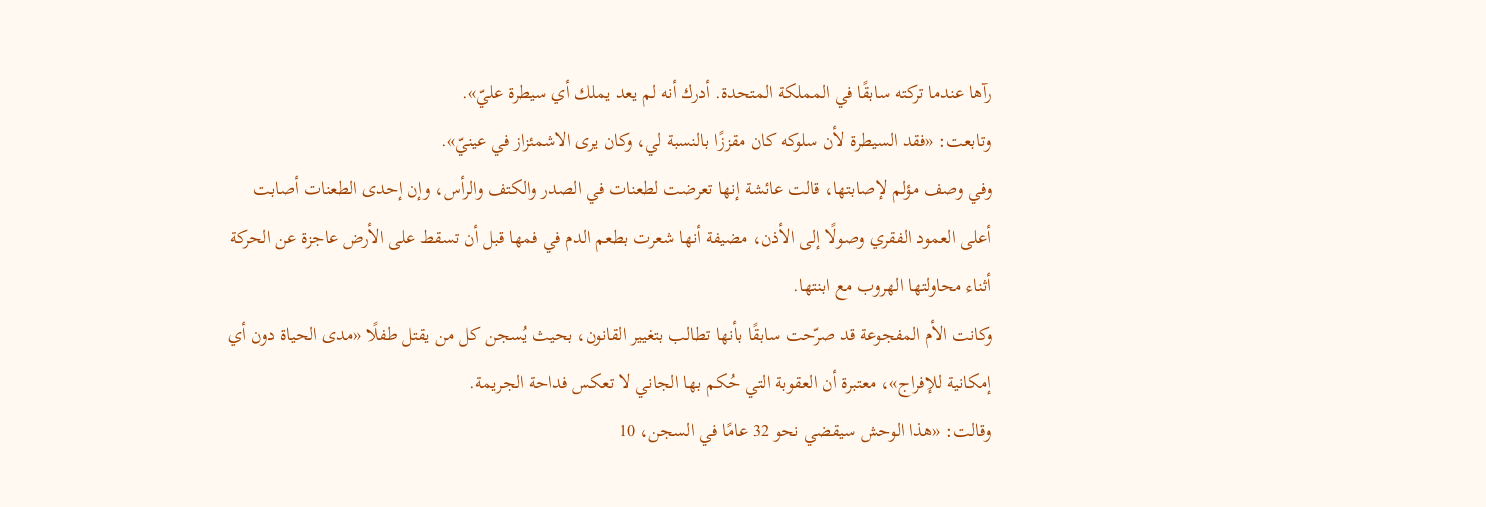رآها عندما تركته سابقًا في المملكة المتحدة. أدرك أنه لم يعد يملك أي سيطرة عليّ».
وتابعت: «فقد السيطرة لأن سلوكه كان مقززًا بالنسبة لي، وكان يرى الاشمئزاز في عينيّ».
وفي وصف مؤلم لإصابتها، قالت عائشة إنها تعرضت لطعنات في الصدر والكتف والرأس، وإن إحدى الطعنات أصابت أعلى العمود الفقري وصولًا إلى الأذن، مضيفة أنها شعرت بطعم الدم في فمها قبل أن تسقط على الأرض عاجزة عن الحركة أثناء محاولتها الهروب مع ابنتها.
وكانت الأم المفجوعة قد صرّحت سابقًا بأنها تطالب بتغيير القانون، بحيث يُسجن كل من يقتل طفلًا «مدى الحياة دون أي إمكانية للإفراج»، معتبرة أن العقوبة التي حُكم بها الجاني لا تعكس فداحة الجريمة.
وقالت: «هذا الوحش سيقضي نحو 32 عامًا في السجن، 10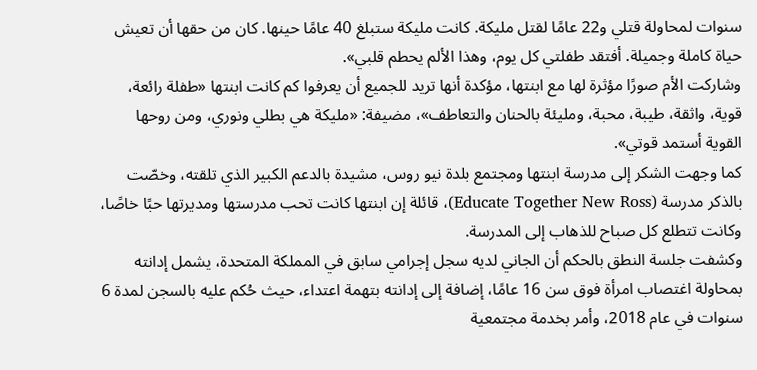سنوات لمحاولة قتلي و22 عامًا لقتل مليكة. كانت مليكة ستبلغ 40 عامًا حينها. كان من حقها أن تعيش حياة كاملة وجميلة. أفتقد طفلتي كل يوم، وهذا الألم يحطم قلبي».
وشاركت الأم صورًا مؤثرة لها مع ابنتها، مؤكدة أنها تريد للجميع أن يعرفوا كم كانت ابنتها «طفلة رائعة، قوية، واثقة، طيبة، محبة، ومليئة بالحنان والتعاطف»، مضيفة: «مليكة هي بطلي ونوري، ومن روحها القوية أستمد قوتي».
كما وجهت الشكر إلى مدرسة ابنتها ومجتمع بلدة نيو روس، مشيدة بالدعم الكبير الذي تلقته، وخصّت بالذكر مدرسة (Educate Together New Ross)، قائلة إن ابنتها كانت تحب مدرستها ومديرتها حبًا خاصًا، وكانت تتطلع كل صباح للذهاب إلى المدرسة.
وكشفت جلسة النطق بالحكم أن الجاني لديه سجل إجرامي سابق في المملكة المتحدة، يشمل إدانته بمحاولة اغتصاب امرأة فوق سن 16 عامًا، إضافة إلى إدانته بتهمة اعتداء، حيث حُكم عليه بالسجن لمدة 6 سنوات في عام 2018، وأمر بخدمة مجتمعية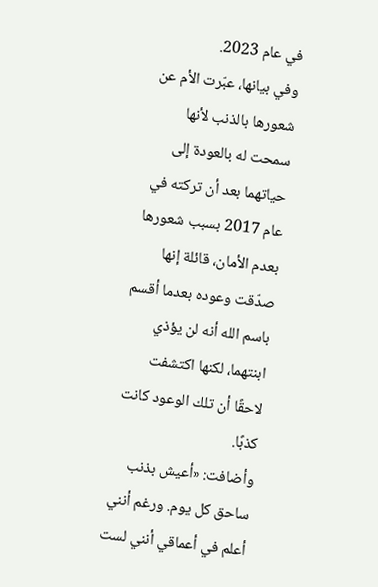في عام 2023.
وفي بيانها، عبّرت الأم عن شعورها بالذنب لأنها سمحت له بالعودة إلى حياتهما بعد أن تركته في عام 2017 بسبب شعورها بعدم الأمان، قائلة إنها صدّقت وعوده بعدما أقسم باسم الله أنه لن يؤذي ابنتهما، لكنها اكتشفت لاحقًا أن تلك الوعود كانت كذبًا.
وأضافت: «أعيش بذنب ساحق كل يوم. ورغم أنني أعلم في أعماقي أنني لست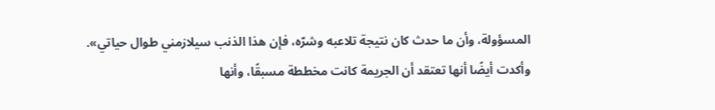المسؤولة، وأن ما حدث كان نتيجة تلاعبه وشرّه، فإن هذا الذنب سيلازمني طوال حياتي».
وأكدت أيضًا أنها تعتقد أن الجريمة كانت مخططة مسبقًا، وأنها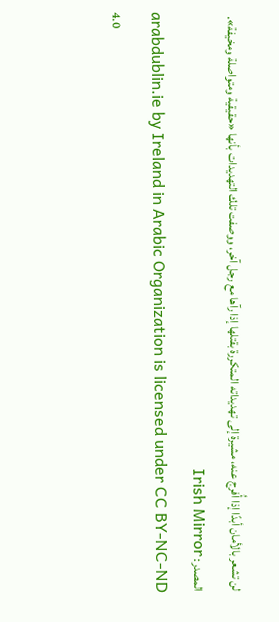لن تشعر بالأمان أبدًا إذا أُفرج عنه، مشيرة إلى تهديداته المتكررة بقتلها إذا رآها مع رجل آخر، ووصفت تلك التهديدات بأنها «حقيقية ومتواصلة ومخيفة».
المصدر: Irish Mirror
arabdublin.ie by Ireland in Arabic Organization is licensed under CC BY-NC-ND 4.0